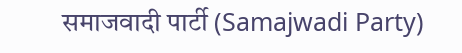समाजवादी पार्टी (Samajwadi Party)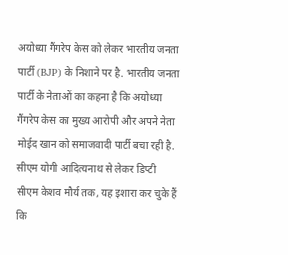अयोध्या गैंगरेप केस को लेकर भारतीय जनता पार्टी (BJP) के निशाने पर है. भारतीय जनता पार्टी के नेताओं का कहना है कि अयोध्या गैंगरेप केस का मुख्य आरोपी और अपने नेता मोईद खान को समाजवादी पार्टी बचा रही है. सीएम योगी आदित्यनाथ से लेकर डिप्टी सीएम केशव मौर्य तक, यह इशारा कर चुके हैं कि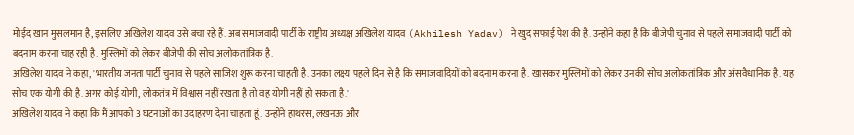मोईद खान मुसलमान है, इसलिए अखिलेश यादव उसे बचा रहे हैं. अब समाजवादी पार्टी के राष्ट्रीय अध्यक्ष अखिलेश यादव (Akhilesh Yadav) ने खुद सफाई पेश की है. उन्होंने कहा है कि बीजेपी चुनाव से पहले समाजवादी पार्टी को बदनाम करना चाह रही है. मुस्लिमों को लेकर बीजेपी की सोच अलोकतांत्रिक है.
अखिलेश यादव ने कहा, 'भारतीय जनता पार्टी चुनाव से पहले साजिश शुरू करना चाहती है. उनका लक्ष्य पहले दिन से है कि समाजवादियों को बदनाम करना है. खासकर मुस्लिमों को लेकर उनकी सोच अलोकतांत्रिक और अंसवैधानिक है. यह सोच एक योगी की है. अगर कोई योगी, लोकतंत्र में विश्वास नहीं रखता है तो वह योगी नहीं हो सकता है.'
अखिलेश यादव ने कहा कि मैं आपको 3 घटनाओं का उदाहरण देना चाहता हूं. उन्होंने हाथरस, लखनऊ और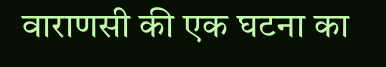वाराणसी की एक घटना का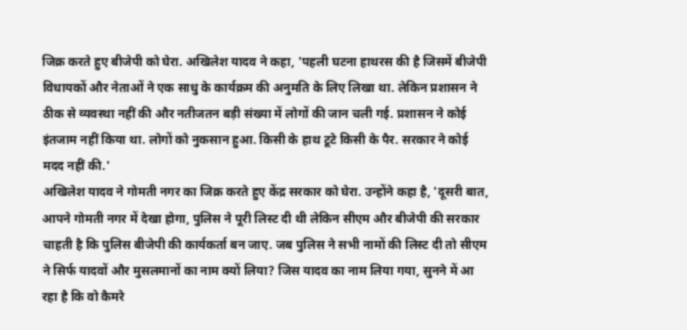जिक्र करते हुए बीजेपी को घेरा. अखिलेश यादव ने कहा, 'पहली घटना हाथरस की है जिसमें बीजेपी विधायकों और नेताओं ने एक साधु के कार्यक्रम की अनुमति के लिए लिखा था. लेकिन प्रशासन ने ठीक से व्यवस्था नहीं की और नतीजतन बड़ी संख्या में लोगों की जान चली गई. प्रशासन ने कोई इंतजाम नहीं किया था. लोगों को नुकसान हुआ. किसी के हाथ टूटे किसी के पैर. सरकार ने कोई मदद नहीं की.'
अखिलेश यादव ने गोमती नगर का जिक्र करते हुए केंद्र सरकार को घेरा. उन्होंने कहा है, 'दूसरी बात, आपने गोमती नगर में देखा होगा, पुलिस ने पूरी लिस्ट दी थी लेकिन सीएम और बीजेपी की सरकार चाहती है कि पुलिस बीजेपी की कार्यकर्ता बन जाए. जब पुलिस ने सभी नामों की लिस्ट दी तो सीएम ने सिर्फ यादवों और मुसलमानों का नाम क्यों लिया? जिस यादव का नाम लिया गया, सुनने में आ रहा है कि वो कैमरे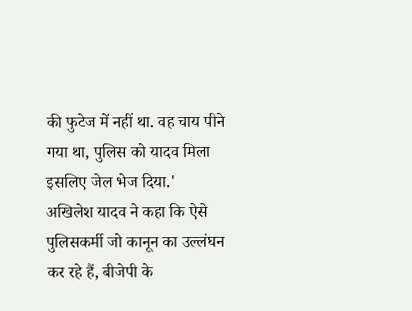की फुटेज में नहीं था. वह चाय पीने गया था, पुलिस को यादव मिला इसलिए जेल भेज दिया.'
अखिलेश यादव ने कहा कि ऐसे पुलिसकर्मी जो कानून का उल्लंघन कर रहे हैं, बीजेपी के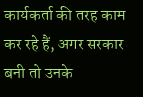कार्यकर्ता की तरह काम कर रहे हैं, अगर सरकार बनी तो उनके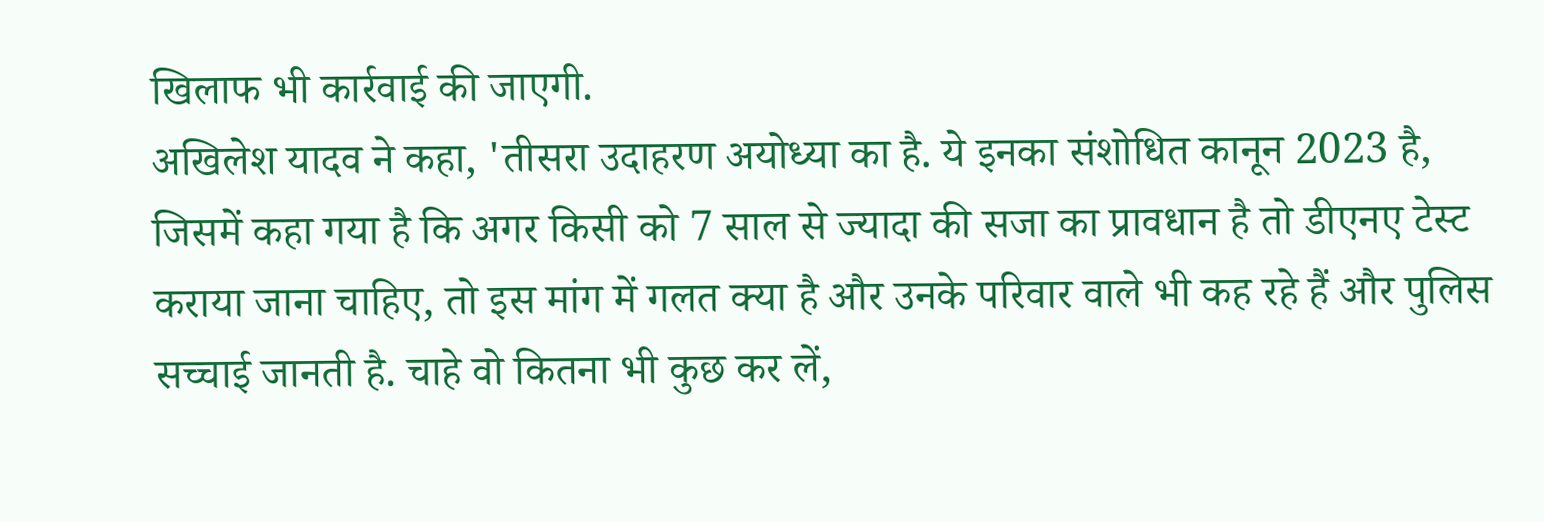खिलाफ भी कार्रवाई की जाएगी.
अखिलेश यादव ने कहा, 'तीसरा उदाहरण अयोध्या का है. ये इनका संशोधित कानून 2023 है, जिसमें कहा गया है कि अगर किसी को 7 साल से ज्यादा की सजा का प्रावधान है तो डीएनए टेस्ट कराया जाना चाहिए, तो इस मांग में गलत क्या है और उनके परिवार वाले भी कह रहे हैं और पुलिस सच्चाई जानती है. चाहे वो कितना भी कुछ कर लें,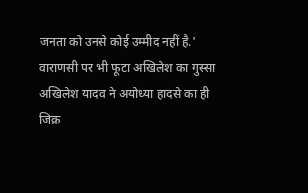जनता को उनसे कोई उम्मीद नहीं है.'
वाराणसी पर भी फूटा अखिलेश का गुस्सा
अखिलेश यादव ने अयोध्या हादसे का ही जिक्र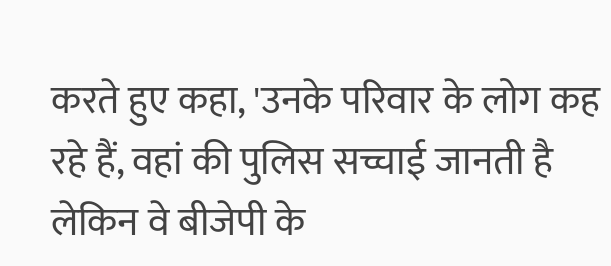करते हुए कहा, 'उनके परिवार के लोग कह रहे हैं, वहां की पुलिस सच्चाई जानती है लेकिन वे बीजेपी के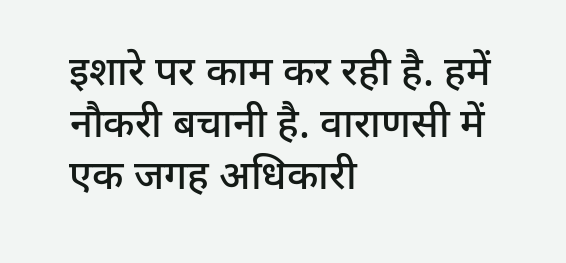इशारे पर काम कर रही है. हमें नौकरी बचानी है. वाराणसी में एक जगह अधिकारी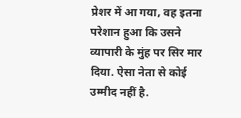प्रेशर में आ गया, वह इतना परेशान हुआ कि उसने व्यापारी के मुंह पर सिर मार दिया. ऐसा नेता से कोई उम्मीद नहीं है.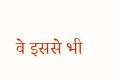वे इससे भी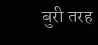बुरी तरह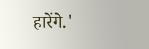हारेंगे.'